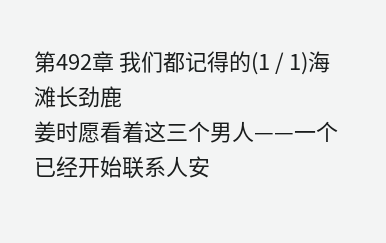第492章 我们都记得的(1 / 1)海滩长劲鹿
姜时愿看着这三个男人——一个已经开始联系人安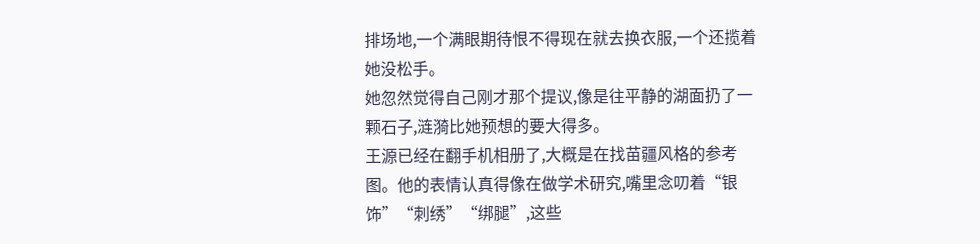排场地,一个满眼期待恨不得现在就去换衣服,一个还揽着她没松手。
她忽然觉得自己刚才那个提议,像是往平静的湖面扔了一颗石子,涟漪比她预想的要大得多。
王源已经在翻手机相册了,大概是在找苗疆风格的参考图。他的表情认真得像在做学术研究,嘴里念叨着“银饰”“刺绣”“绑腿”,这些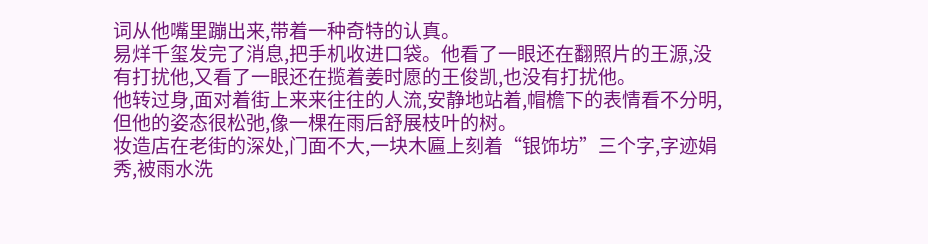词从他嘴里蹦出来,带着一种奇特的认真。
易烊千玺发完了消息,把手机收进口袋。他看了一眼还在翻照片的王源,没有打扰他,又看了一眼还在揽着姜时愿的王俊凯,也没有打扰他。
他转过身,面对着街上来来往往的人流,安静地站着,帽檐下的表情看不分明,但他的姿态很松弛,像一棵在雨后舒展枝叶的树。
妆造店在老街的深处,门面不大,一块木匾上刻着“银饰坊”三个字,字迹娟秀,被雨水洗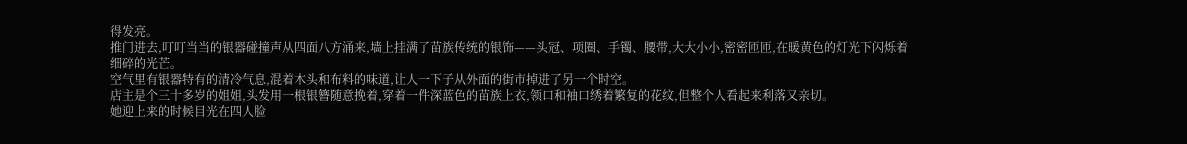得发亮。
推门进去,叮叮当当的银器碰撞声从四面八方涌来,墙上挂满了苗族传统的银饰——头冠、项圈、手镯、腰带,大大小小,密密匝匝,在暖黄色的灯光下闪烁着细碎的光芒。
空气里有银器特有的清冷气息,混着木头和布料的味道,让人一下子从外面的街市掉进了另一个时空。
店主是个三十多岁的姐姐,头发用一根银簪随意挽着,穿着一件深蓝色的苗族上衣,领口和袖口绣着繁复的花纹,但整个人看起来利落又亲切。
她迎上来的时候目光在四人脸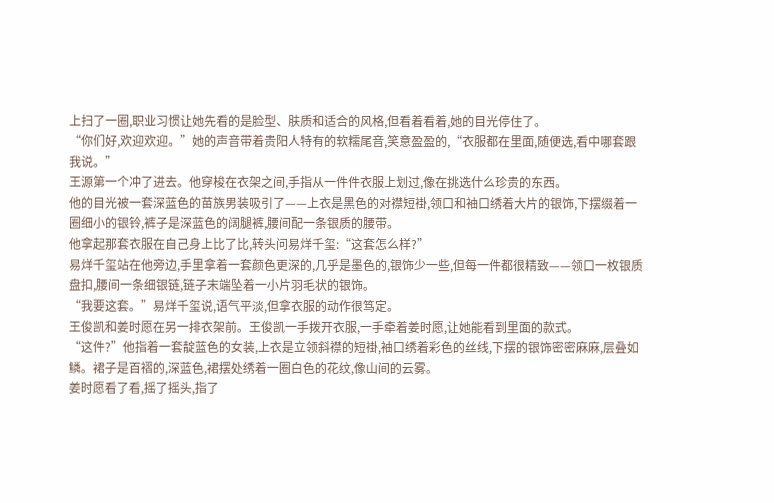上扫了一圈,职业习惯让她先看的是脸型、肤质和适合的风格,但看着看着,她的目光停住了。
“你们好,欢迎欢迎。”她的声音带着贵阳人特有的软糯尾音,笑意盈盈的,“衣服都在里面,随便选,看中哪套跟我说。”
王源第一个冲了进去。他穿梭在衣架之间,手指从一件件衣服上划过,像在挑选什么珍贵的东西。
他的目光被一套深蓝色的苗族男装吸引了——上衣是黑色的对襟短褂,领口和袖口绣着大片的银饰,下摆缀着一圈细小的银铃,裤子是深蓝色的阔腿裤,腰间配一条银质的腰带。
他拿起那套衣服在自己身上比了比,转头问易烊千玺:“这套怎么样?”
易烊千玺站在他旁边,手里拿着一套颜色更深的,几乎是墨色的,银饰少一些,但每一件都很精致——领口一枚银质盘扣,腰间一条细银链,链子末端坠着一小片羽毛状的银饰。
“我要这套。”易烊千玺说,语气平淡,但拿衣服的动作很笃定。
王俊凯和姜时愿在另一排衣架前。王俊凯一手拨开衣服,一手牵着姜时愿,让她能看到里面的款式。
“这件?”他指着一套靛蓝色的女装,上衣是立领斜襟的短褂,袖口绣着彩色的丝线,下摆的银饰密密麻麻,层叠如鳞。裙子是百褶的,深蓝色,裙摆处绣着一圈白色的花纹,像山间的云雾。
姜时愿看了看,摇了摇头,指了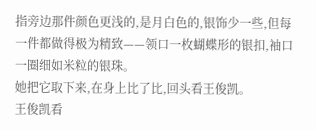指旁边那件颜色更浅的,是月白色的,银饰少一些,但每一件都做得极为精致——领口一枚蝴蝶形的银扣,袖口一圈细如米粒的银珠。
她把它取下来,在身上比了比,回头看王俊凯。
王俊凯看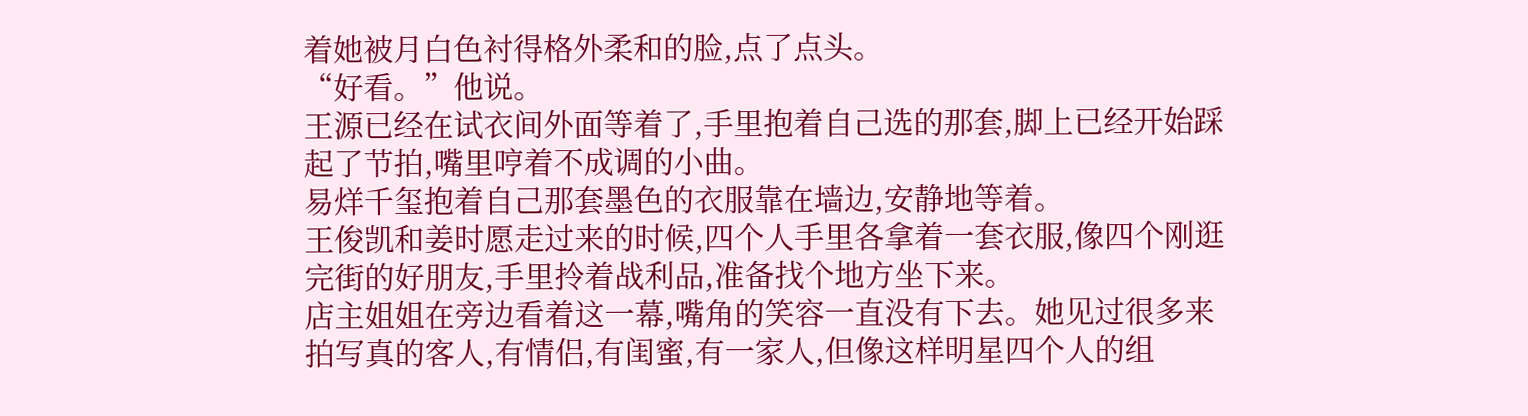着她被月白色衬得格外柔和的脸,点了点头。
“好看。”他说。
王源已经在试衣间外面等着了,手里抱着自己选的那套,脚上已经开始踩起了节拍,嘴里哼着不成调的小曲。
易烊千玺抱着自己那套墨色的衣服靠在墙边,安静地等着。
王俊凯和姜时愿走过来的时候,四个人手里各拿着一套衣服,像四个刚逛完街的好朋友,手里拎着战利品,准备找个地方坐下来。
店主姐姐在旁边看着这一幕,嘴角的笑容一直没有下去。她见过很多来拍写真的客人,有情侣,有闺蜜,有一家人,但像这样明星四个人的组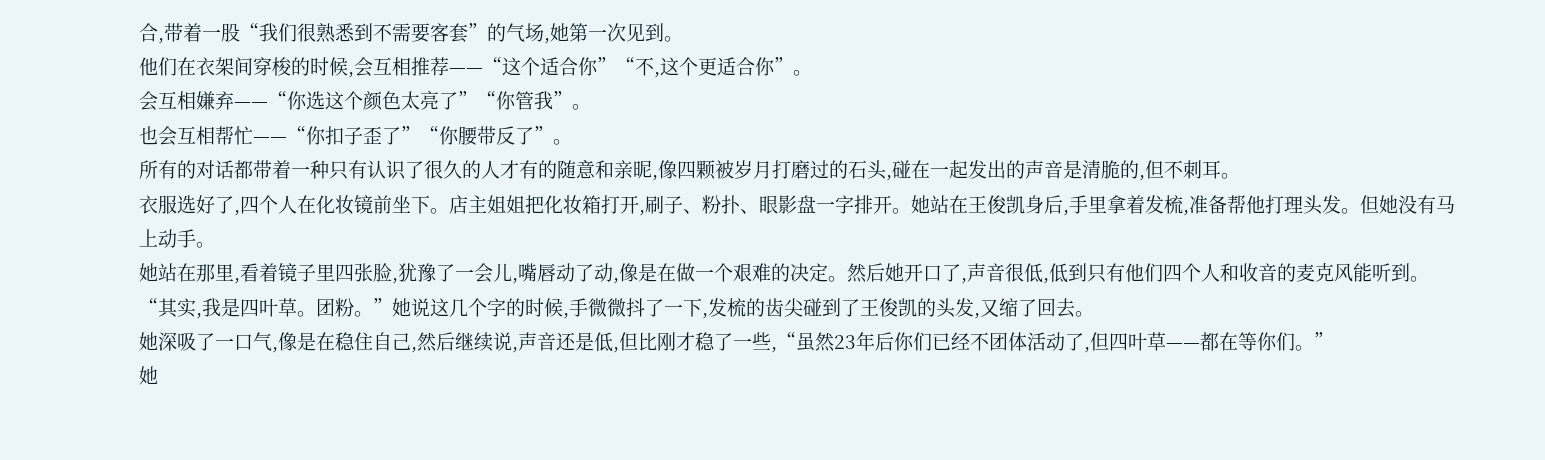合,带着一股“我们很熟悉到不需要客套”的气场,她第一次见到。
他们在衣架间穿梭的时候,会互相推荐——“这个适合你”“不,这个更适合你”。
会互相嫌弃——“你选这个颜色太亮了”“你管我”。
也会互相帮忙——“你扣子歪了”“你腰带反了”。
所有的对话都带着一种只有认识了很久的人才有的随意和亲昵,像四颗被岁月打磨过的石头,碰在一起发出的声音是清脆的,但不刺耳。
衣服选好了,四个人在化妆镜前坐下。店主姐姐把化妆箱打开,刷子、粉扑、眼影盘一字排开。她站在王俊凯身后,手里拿着发梳,准备帮他打理头发。但她没有马上动手。
她站在那里,看着镜子里四张脸,犹豫了一会儿,嘴唇动了动,像是在做一个艰难的决定。然后她开口了,声音很低,低到只有他们四个人和收音的麦克风能听到。
“其实,我是四叶草。团粉。”她说这几个字的时候,手微微抖了一下,发梳的齿尖碰到了王俊凯的头发,又缩了回去。
她深吸了一口气,像是在稳住自己,然后继续说,声音还是低,但比刚才稳了一些,“虽然23年后你们已经不团体活动了,但四叶草——都在等你们。”
她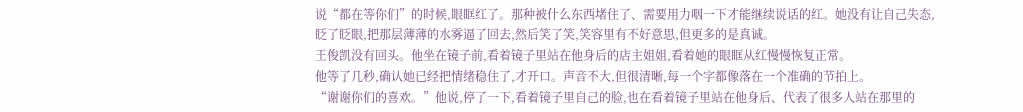说“都在等你们”的时候,眼眶红了。那种被什么东西堵住了、需要用力咽一下才能继续说话的红。她没有让自己失态,眨了眨眼,把那层薄薄的水雾逼了回去,然后笑了笑,笑容里有不好意思,但更多的是真诚。
王俊凯没有回头。他坐在镜子前,看着镜子里站在他身后的店主姐姐,看着她的眼眶从红慢慢恢复正常。
他等了几秒,确认她已经把情绪稳住了,才开口。声音不大,但很清晰,每一个字都像落在一个准确的节拍上。
“谢谢你们的喜欢。”他说,停了一下,看着镜子里自己的脸,也在看着镜子里站在他身后、代表了很多人站在那里的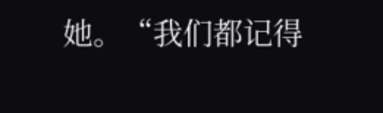她。“我们都记得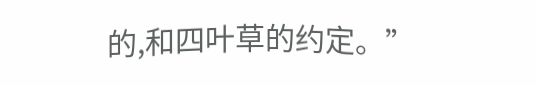的,和四叶草的约定。”